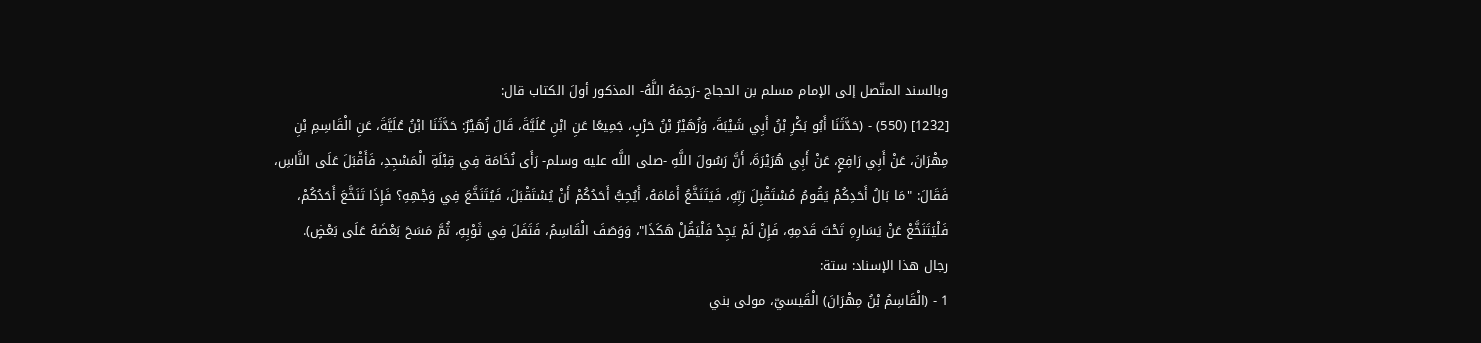وبالسند المتّصل إلى الإمام مسلم بن الحجاج -رَحِمَهُ اللَّهُ- المذكور أولَ الكتاب قال:
[1232] (550) - (حَدَّثَنَا أَبُو بَكْرِ بْنُ أَبِي شَيْبَةَ، وَزُهَيْرُ بْنُ حَرْبٍ، جَمِيعًا عَنِ ابْنِ عُلَيَّةَ، قَالَ زُهَيْرٌ: حَدَّثَنَا ابْنُ عُلَيَّةَ، عَنِ الْقَاسِمِ بْنِ مِهْرَانَ، عَنْ أَبِي رَافِعٍ، عَنْ أَبِي هُرَيْرَةَ، أَنَّ رَسُولَ اللَّهِ -صلى اللَّه عليه وسلم- رَأَى نُخَامَة فِي قِبْلَةِ الْمَسْجِدِ، فَأَقْبَلَ عَلَى النَّاسِ، فَقَالَ: "مَا بَالُ أَحَدِكُمْ يَقُومُ مُسْتَقْبِلَ رَبِّهِ، فَيَتَنَخَّعُ أَمَامَهُ، أَيُحِبُّ أَحَدُكُمْ أَنْ يُسْتَقْبَلَ، فَيُتَنَخَّعَ فِي وَجْهِهِ؟ فَإِذَا تَنَخَّعَ أَحَدُكُمْ، فَلْيَتَنَخَّعْ عَنْ يَسَارِهِ تَحْتَ قَدَمِهِ، فَإِنْ لَمْ يَجِدْ فَلْيَقُلْ هَكَذَا"، وَوَصَفَ الْقَاسِمُ، فَتَفَلَ فِي ثَوْبِهِ، ثُمَّ مَسَحَ بَعْضَهُ عَلَى بَعْضٍ).
رجال هذا الإسناد: ستة:
1 - (الْقَاسِمُ بْنُ مِهْرَانَ) الْقَيسيّ، مولى بني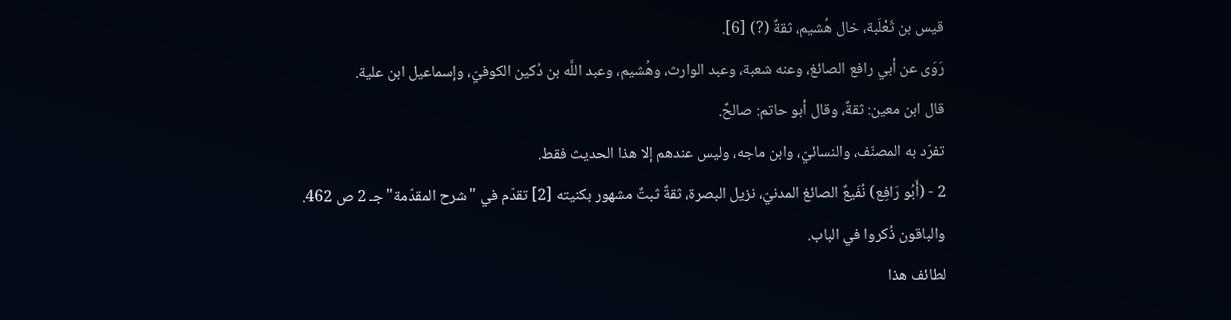قيس بن ثَعْلَبة، خال هُشيم، ثقةٌ (?) [6].
رَوَى عن أبي رافع الصائغ، وعنه شعبة، وعبد الوارث، وهُشيم، وعبد اللَّه بن دُكين الكوفيّ، وإسماعيل ابن علية.
قال ابن معين: ثقةٌ، وقال أبو حاتم: صالحٌ.
تفرّد به المصنّف، والنسائيّ، وابن ماجه، وليس عندهم إلا هذا الحديث فقط.
2 - (أَبُو رَافِع) نُفَيعٌ الصائغ المدنيّ، نزيل البصرة، ثقةٌ ثبتٌ مشهور بكنيته [2] تقدّم في "شرح المقدّمة" جـ 2 ص 462.
والباقون ذُكروا في الباب.
لطائف هذا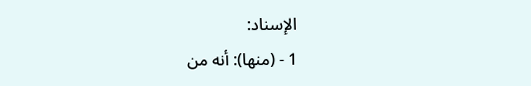الإسناد:
1 - (منها): أنه من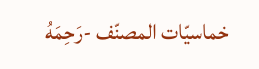خماسيّات المصنّف -رَحِمَهُ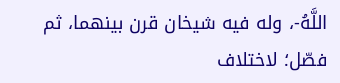اللَّهُ-، وله فيه شيخان قرن بينهما، ثم فصّل؛ لاختلاف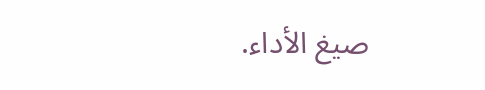صيغ الأداء.